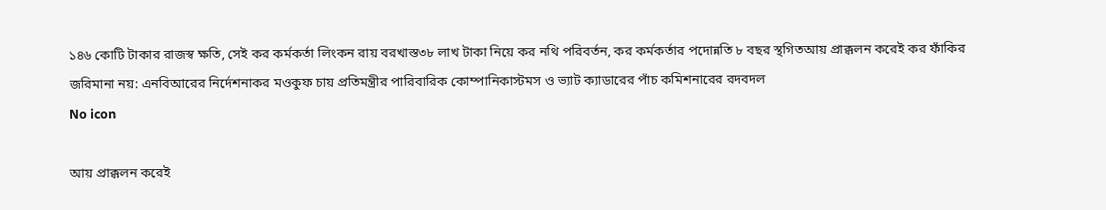১৪৬ কোটি টাকার রাজস্ব ক্ষতি, সেই কর কর্মকর্তা লিংকন রায় বরখাস্ত৩৮ লাখ টাকা নিয়ে কর নথি পরিবর্তন, কর কর্মকর্তার পদোন্নতি ৮ বছর স্থগিতআয় প্রাক্কলন করেই কর ফাঁকির জরিমানা নয়: এনবিআরের নির্দেশনাকর মওকুফ চায় প্রতিমন্ত্রীর পারিবারিক কোম্পানিকাস্টমস ও ভ্যাট ক্যাডারের পাঁচ কমিশনারের রদবদল
No icon

আয় প্রাক্কলন করেই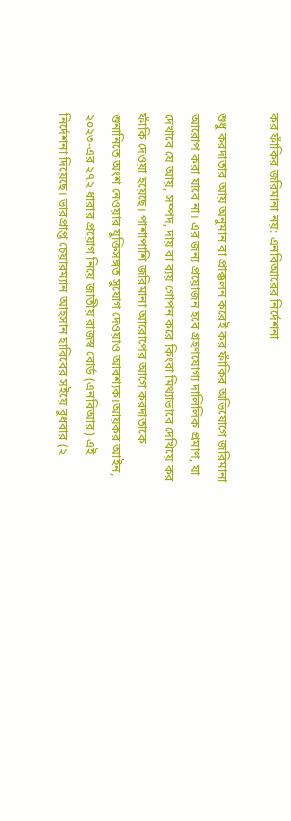কর ফাঁকির জরিমানা নয়: এনবিআরের নির্দেশনা

শুধু করদাতার আয় অনুমান বা প্রাক্কলন করেই কর ফাঁকির অভিযোগে জরিমানা আরোপ করা যাবে না। এর জন্য প্রয়োজন হবে গ্রহণযোগ্য দালিলিক প্রমাণ, যা দেখাবে যে আয়, সম্পদ, দায় বা ব্যয় গোপন করে কিংবা মিথ্যাভাবে দেখিয়ে কর ফাঁকি দেওয়া হয়েছে। পাশাপাশি জরিমানা আরোপের আগে করদাতাকে শুনানিতে অংশ নেওয়ার যুক্তিসঙ্গত সুযোগ দেওয়াও আবশ্যক।আয়কর আইন, ২০২৩-এর ২৭২ ধারার প্রয়োগ নিয়ে জাতীয় রাজস্ব বোর্ড (এনবিআর) এই নির্দেশনা দিয়েছে। ভারপ্রাপ্ত চেয়ারম্যান আহসান হাবিবের সইয়ে বুধবার (২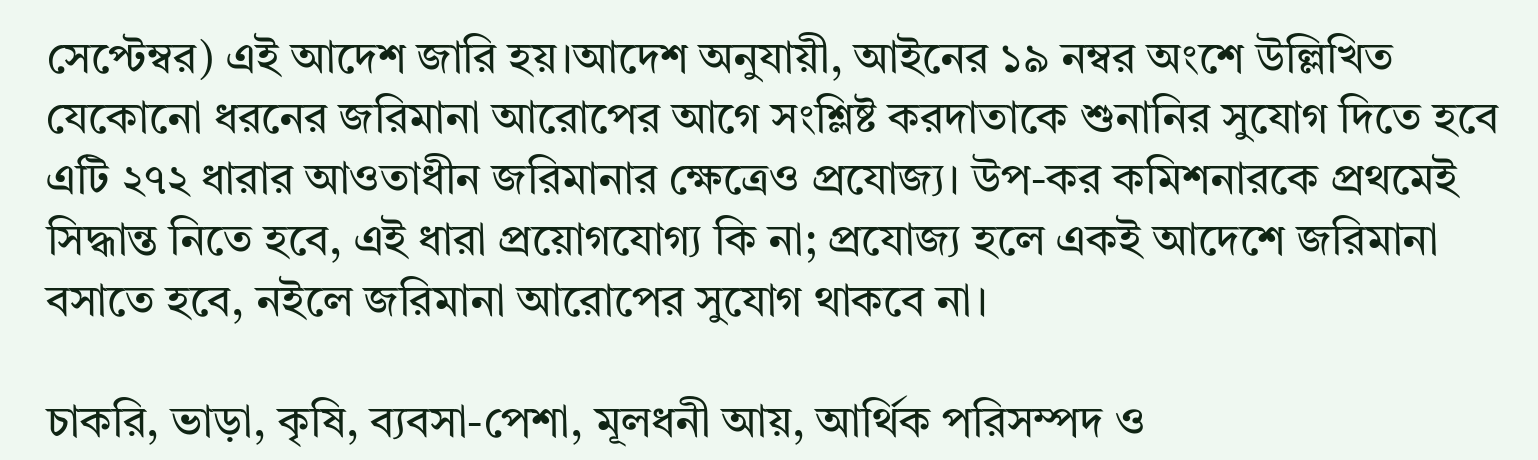সেপ্টেম্বর) এই আদেশ জারি হয়।আদেশ অনুযায়ী, আইনের ১৯ নম্বর অংশে উল্লিখিত যেকোনো ধরনের জরিমানা আরোপের আগে সংশ্লিষ্ট করদাতাকে শুনানির সুযোগ দিতে হবে এটি ২৭২ ধারার আওতাধীন জরিমানার ক্ষেত্রেও প্রযোজ্য। উপ-কর কমিশনারকে প্রথমেই সিদ্ধান্ত নিতে হবে, এই ধারা প্রয়োগযোগ্য কি না; প্রযোজ্য হলে একই আদেশে জরিমানা বসাতে হবে, নইলে জরিমানা আরোপের সুযোগ থাকবে না।

চাকরি, ভাড়া, কৃষি, ব্যবসা-পেশা, মূলধনী আয়, আর্থিক পরিসম্পদ ও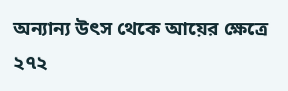অন্যান্য উৎস থেকে আয়ের ক্ষেত্রে ২৭২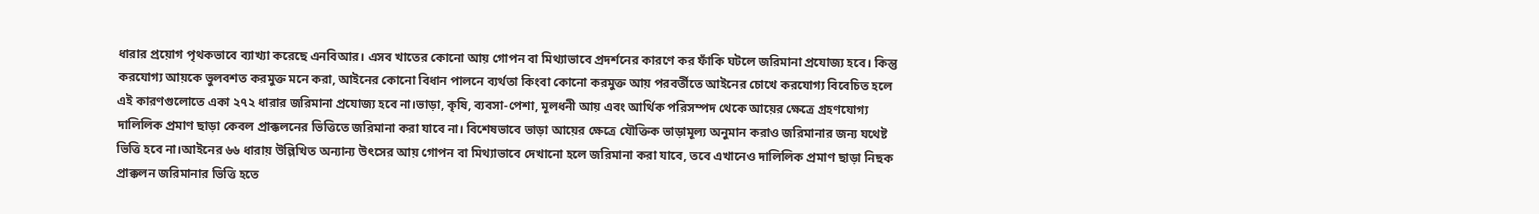ধারার প্রয়োগ পৃথকভাবে ব্যাখ্যা করেছে এনবিআর। এসব খাতের কোনো আয় গোপন বা মিথ্যাভাবে প্রদর্শনের কারণে কর ফাঁকি ঘটলে জরিমানা প্রযোজ্য হবে। কিন্তু করযোগ্য আয়কে ভুলবশত করমুক্ত মনে করা, আইনের কোনো বিধান পালনে ব্যর্থতা কিংবা কোনো করমুক্ত আয় পরবর্তীতে আইনের চোখে করযোগ্য বিবেচিত হলে এই কারণগুলোতে একা ২৭২ ধারার জরিমানা প্রযোজ্য হবে না।ভাড়া, কৃষি, ব্যবসা-পেশা, মূলধনী আয় এবং আর্থিক পরিসম্পদ থেকে আয়ের ক্ষেত্রে গ্রহণযোগ্য দালিলিক প্রমাণ ছাড়া কেবল প্রাক্কলনের ভিত্তিতে জরিমানা করা যাবে না। বিশেষভাবে ভাড়া আয়ের ক্ষেত্রে যৌক্তিক ভাড়ামূল্য অনুমান করাও জরিমানার জন্য যথেষ্ট ভিত্তি হবে না।আইনের ৬৬ ধারায় উল্লিখিত অন্যান্য উৎসের আয় গোপন বা মিথ্যাভাবে দেখানো হলে জরিমানা করা যাবে, তবে এখানেও দালিলিক প্রমাণ ছাড়া নিছক প্রাক্কলন জরিমানার ভিত্তি হতে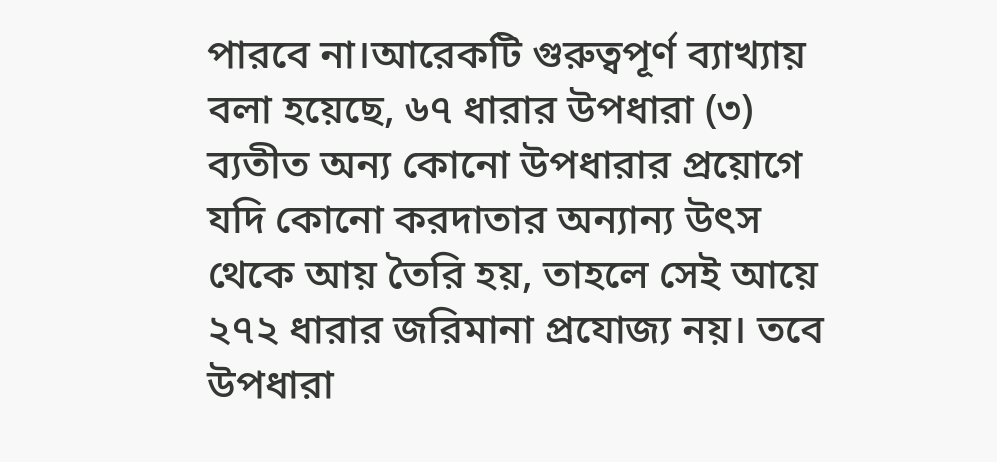পারবে না।আরেকটি গুরুত্বপূর্ণ ব্যাখ্যায় বলা হয়েছে, ৬৭ ধারার উপধারা (৩) ব্যতীত অন্য কোনো উপধারার প্রয়োগে যদি কোনো করদাতার অন্যান্য উৎস থেকে আয় তৈরি হয়, তাহলে সেই আয়ে ২৭২ ধারার জরিমানা প্রযোজ্য নয়। তবে উপধারা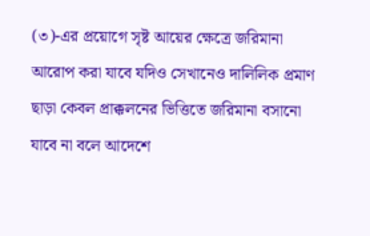(৩)-এর প্রয়োগে সৃষ্ট আয়ের ক্ষেত্রে জরিমানা আরোপ করা যাবে যদিও সেখানেও দালিলিক প্রমাণ ছাড়া কেবল প্রাক্কলনের ভিত্তিতে জরিমানা বসানো যাবে না বলে আদেশে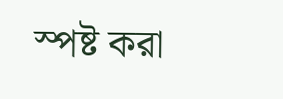স্পষ্ট করা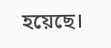হয়েছে।